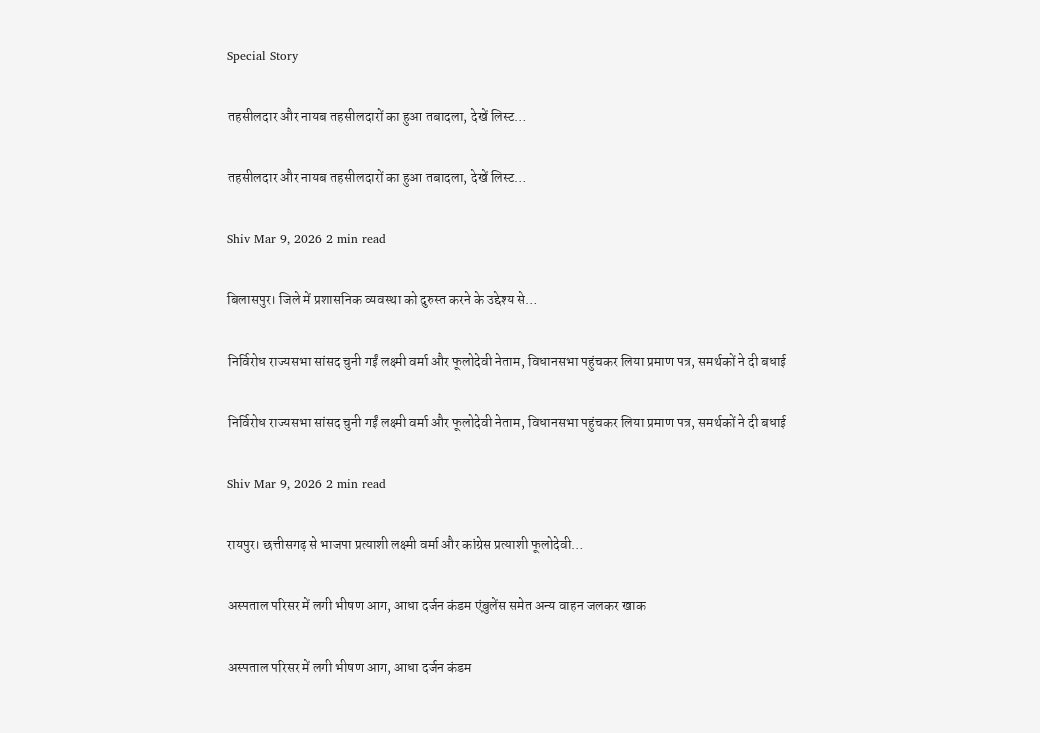Special Story

तहसीलदार और नायब तहसीलदारों का हुआ तबादला, देखें लिस्ट…

तहसीलदार और नायब तहसीलदारों का हुआ तबादला, देखें लिस्ट…

Shiv Mar 9, 2026 2 min read

बिलासपुर। जिले में प्रशासनिक व्यवस्था को दुरुस्त करने के उद्देश्य से…

निर्विरोध राज्यसभा सांसद चुनी गईं लक्ष्मी वर्मा और फूलोदेवी नेताम, विधानसभा पहुंचकर लिया प्रमाण पत्र, समर्थकों ने दी बधाई

निर्विरोध राज्यसभा सांसद चुनी गईं लक्ष्मी वर्मा और फूलोदेवी नेताम, विधानसभा पहुंचकर लिया प्रमाण पत्र, समर्थकों ने दी बधाई

Shiv Mar 9, 2026 2 min read

रायपुर। छत्तीसगढ़ से भाजपा प्रत्याशी लक्ष्मी वर्मा और कांग्रेस प्रत्याशी फूलोदेवी…

अस्पताल परिसर में लगी भीषण आग, आधा दर्जन कंडम एंबुलेंस समेत अन्य वाहन जलकर खाक

अस्पताल परिसर में लगी भीषण आग, आधा दर्जन कंडम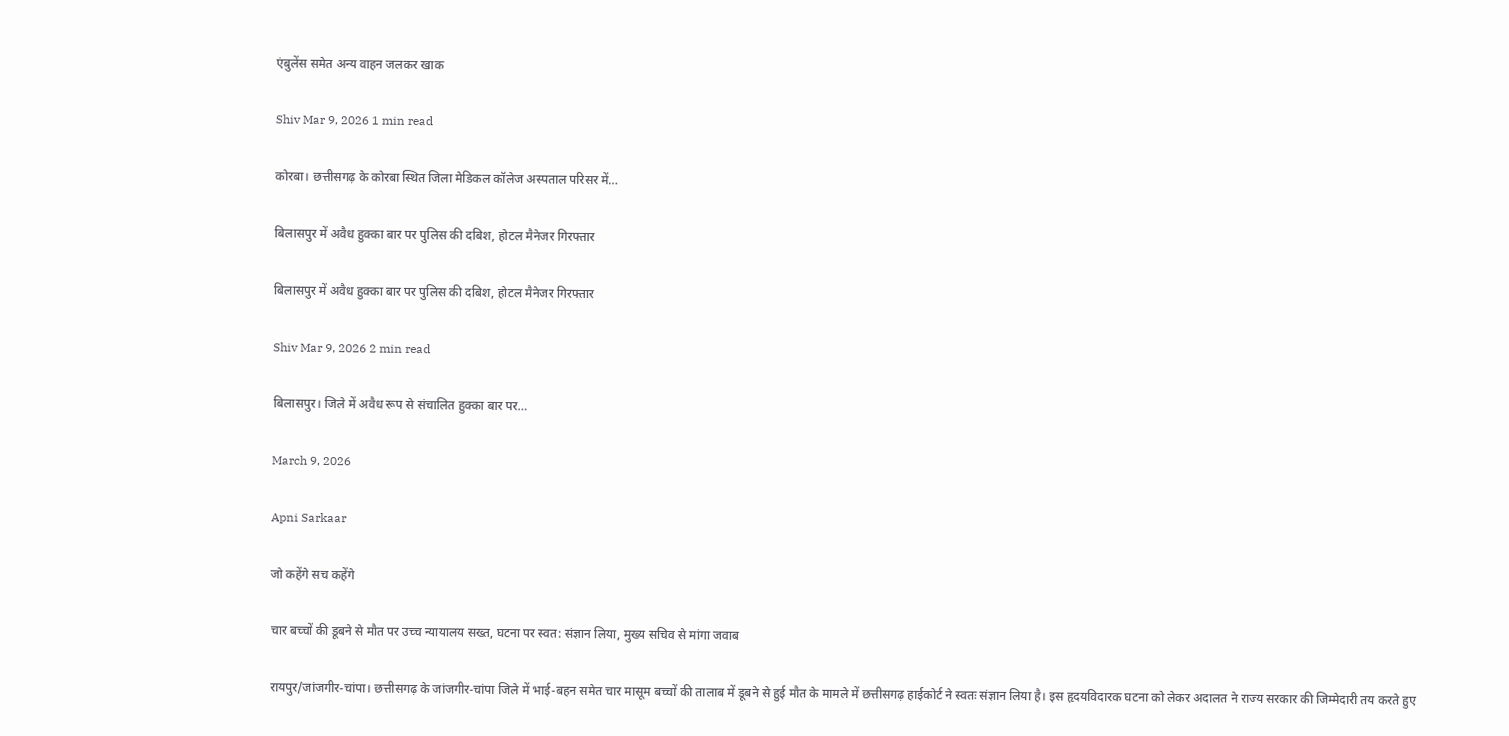एंबुलेंस समेत अन्य वाहन जलकर खाक

Shiv Mar 9, 2026 1 min read

कोरबा। छत्तीसगढ़ के कोरबा स्थित जिला मेडिकल कॉलेज अस्पताल परिसर में…

बिलासपुर में अवैध हुक्का बार पर पुलिस की दबिश, होटल मैनेजर गिरफ्तार

बिलासपुर में अवैध हुक्का बार पर पुलिस की दबिश, होटल मैनेजर गिरफ्तार

Shiv Mar 9, 2026 2 min read

बिलासपुर। जिले में अवैध रूप से संचालित हुक्का बार पर…

March 9, 2026

Apni Sarkaar

जो कहेंगे सच कहेंगे

चार बच्चों की डूबने से मौत पर उच्च न्यायालय सख्त, घटना पर स्वत: संज्ञान लिया, मुख्य सचिव से मांगा जवाब

रायपुर/जांजगीर-चांपा। छत्तीसगढ़ के जांजगीर-चांपा जिले में भाई-बहन समेत चार मासूम बच्चों की तालाब में डूबने से हुई मौत के मामले में छत्तीसगढ़ हाईकोर्ट ने स्वतः संज्ञान लिया है। इस हृदयविदारक घटना को लेकर अदालत ने राज्य सरकार की जिम्मेदारी तय करते हुए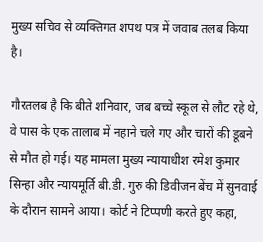मुख्य सचिव से व्यक्तिगत शपथ पत्र में जवाब तलब किया है।

गौरतलब है कि बीते शनिवार, जब बच्चे स्कूल से लौट रहे थे, वे पास के एक तालाब में नहाने चले गए और चारों की डूबने से मौत हो गई। यह मामला मुख्य न्यायाधीश रमेश कुमार सिन्हा और न्यायमूर्ति बी.डी. गुरु की डिवीजन बेंच में सुनवाई के दौरान सामने आया। कोर्ट ने टिप्पणी करते हुए कहा,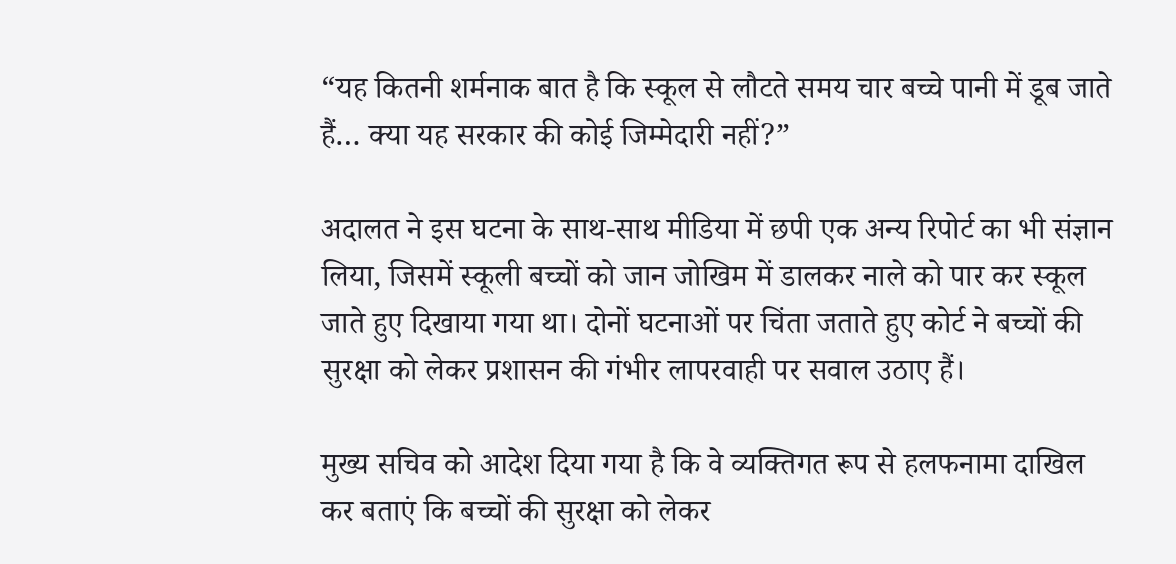“यह कितनी शर्मनाक बात है कि स्कूल से लौटते समय चार बच्चे पानी में डूब जाते हैं… क्या यह सरकार की कोई जिम्मेदारी नहीं?”

अदालत ने इस घटना के साथ-साथ मीडिया में छपी एक अन्य रिपोर्ट का भी संज्ञान लिया, जिसमें स्कूली बच्चों को जान जोखिम में डालकर नाले को पार कर स्कूल जाते हुए दिखाया गया था। दोनों घटनाओं पर चिंता जताते हुए कोर्ट ने बच्चों की सुरक्षा को लेकर प्रशासन की गंभीर लापरवाही पर सवाल उठाए हैं।

मुख्य सचिव को आदेश दिया गया है कि वे व्यक्तिगत रूप से हलफनामा दाखिल कर बताएं कि बच्चों की सुरक्षा को लेकर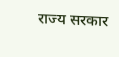राज्य सरकार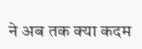ने अब तक क्या कदम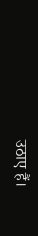उठाए हैं।